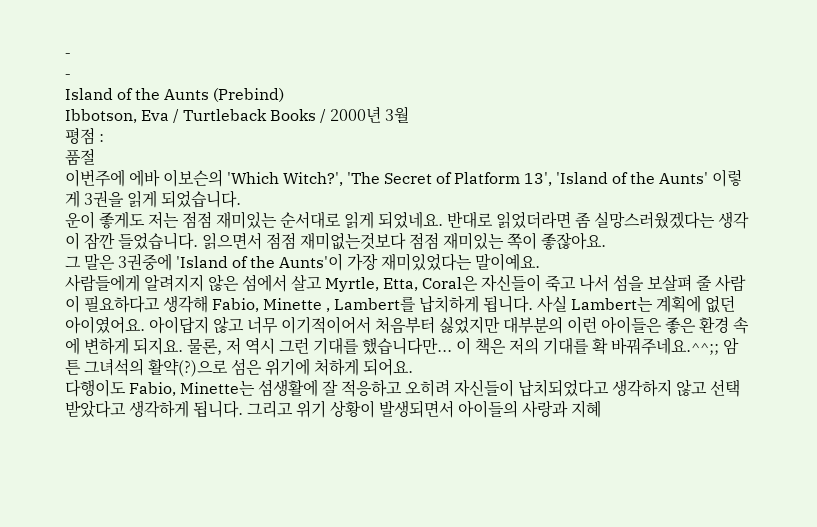-
-
Island of the Aunts (Prebind)
Ibbotson, Eva / Turtleback Books / 2000년 3월
평점 :
품절
이번주에 에바 이보슨의 'Which Witch?', 'The Secret of Platform 13', 'Island of the Aunts' 이렇게 3권을 읽게 되었습니다.
운이 좋게도 저는 점점 재미있는 순서대로 읽게 되었네요. 반대로 읽었더라면 좀 실망스러웠겠다는 생각이 잠깐 들었습니다. 읽으면서 점점 재미없는것보다 점점 재미있는 쪽이 좋잖아요.
그 말은 3권중에 'Island of the Aunts'이 가장 재미있었다는 말이예요.
사람들에게 알려지지 않은 섬에서 살고 Myrtle, Etta, Coral은 자신들이 죽고 나서 섬을 보살펴 줄 사람이 필요하다고 생각해 Fabio, Minette , Lambert를 납치하게 됩니다. 사실 Lambert는 계획에 없던 아이였어요. 아이답지 않고 너무 이기적이어서 처음부터 싫었지만 대부분의 이런 아이들은 좋은 환경 속에 변하게 되지요. 물론, 저 역시 그런 기대를 했습니다만... 이 책은 저의 기대를 확 바꿔주네요.^^;; 암튼 그녀석의 활약(?)으로 섬은 위기에 처하게 되어요.
다행이도 Fabio, Minette는 섬생활에 잘 적응하고 오히려 자신들이 납치되었다고 생각하지 않고 선택받았다고 생각하게 됩니다. 그리고 위기 상황이 발생되면서 아이들의 사랑과 지혜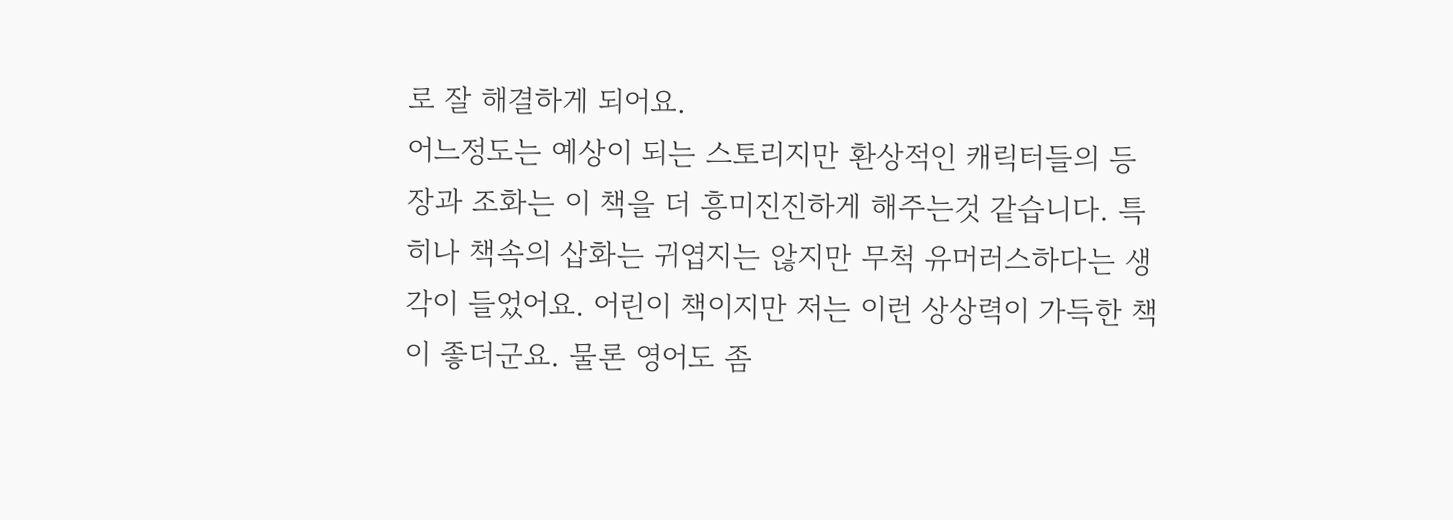로 잘 해결하게 되어요.
어느정도는 예상이 되는 스토리지만 환상적인 캐릭터들의 등장과 조화는 이 책을 더 흥미진진하게 해주는것 같습니다. 특히나 책속의 삽화는 귀엽지는 않지만 무척 유머러스하다는 생각이 들었어요. 어린이 책이지만 저는 이런 상상력이 가득한 책이 좋더군요. 물론 영어도 좀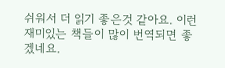쉬워서 더 읽기 좋은것 같아요. 이런 재미있는 책들이 많이 번역되면 좋겠네요.